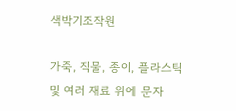색박기조작원

가죽, 직물, 종이, 플라스틱 및 여러 재료 위에 문자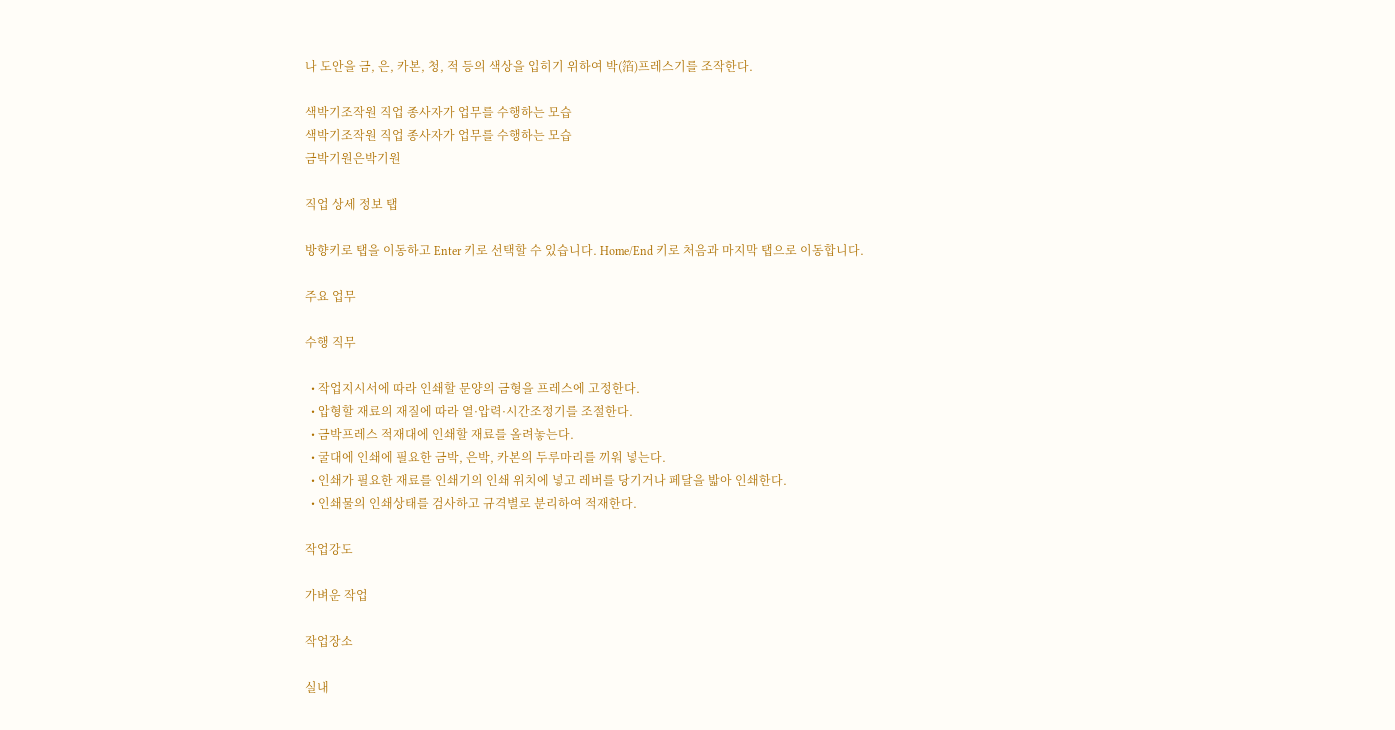나 도안을 금, 은, 카본, 청, 적 등의 색상을 입히기 위하여 박(箔)프레스기를 조작한다.

색박기조작원 직업 종사자가 업무를 수행하는 모습
색박기조작원 직업 종사자가 업무를 수행하는 모습
금박기원은박기원

직업 상세 정보 탭

방향키로 탭을 이동하고 Enter 키로 선택할 수 있습니다. Home/End 키로 처음과 마지막 탭으로 이동합니다.

주요 업무

수행 직무

  • 작업지시서에 따라 인쇄할 문양의 금형을 프레스에 고정한다.
  • 압형할 재료의 재질에 따라 열·압력·시간조정기를 조절한다.
  • 금박프레스 적재대에 인쇄할 재료를 올려놓는다.
  • 굴대에 인쇄에 필요한 금박, 은박, 카본의 두루마리를 끼워 넣는다.
  • 인쇄가 필요한 재료를 인쇄기의 인쇄 위치에 넣고 레버를 당기거나 페달을 밟아 인쇄한다.
  • 인쇄물의 인쇄상태를 검사하고 규격별로 분리하여 적재한다.

작업강도

가벼운 작업

작업장소

실내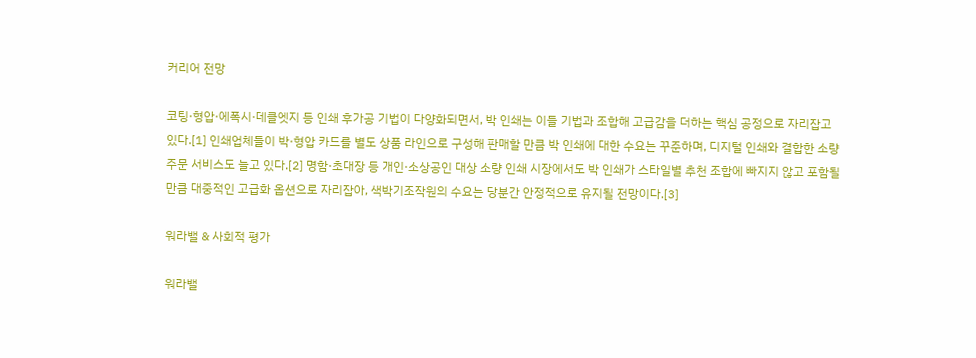커리어 전망

코팅·형압·에폭시·데클엣지 등 인쇄 후가공 기법이 다양화되면서, 박 인쇄는 이들 기법과 조합해 고급감을 더하는 핵심 공정으로 자리잡고 있다.[1] 인쇄업체들이 박·형압 카드를 별도 상품 라인으로 구성해 판매할 만큼 박 인쇄에 대한 수요는 꾸준하며, 디지털 인쇄와 결합한 소량 주문 서비스도 늘고 있다.[2] 명함·초대장 등 개인·소상공인 대상 소량 인쇄 시장에서도 박 인쇄가 스타일별 추천 조합에 빠지지 않고 포함될 만큼 대중적인 고급화 옵션으로 자리잡아, 색박기조작원의 수요는 당분간 안정적으로 유지될 전망이다.[3]

워라밸 & 사회적 평가

워라밸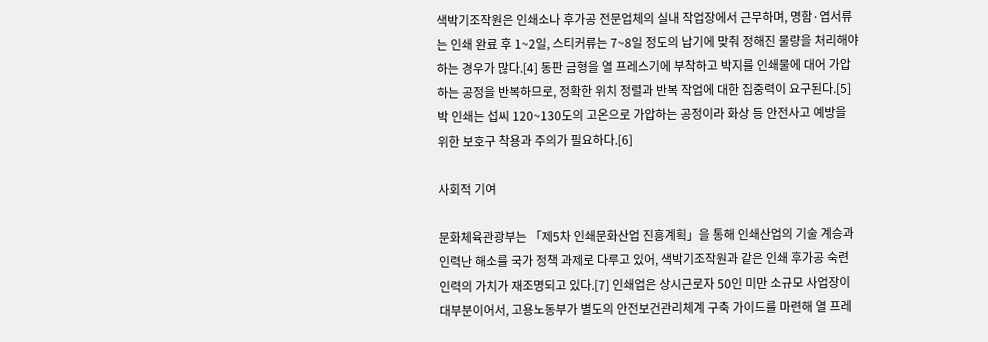색박기조작원은 인쇄소나 후가공 전문업체의 실내 작업장에서 근무하며, 명함·엽서류는 인쇄 완료 후 1~2일, 스티커류는 7~8일 정도의 납기에 맞춰 정해진 물량을 처리해야 하는 경우가 많다.[4] 동판 금형을 열 프레스기에 부착하고 박지를 인쇄물에 대어 가압하는 공정을 반복하므로, 정확한 위치 정렬과 반복 작업에 대한 집중력이 요구된다.[5] 박 인쇄는 섭씨 120~130도의 고온으로 가압하는 공정이라 화상 등 안전사고 예방을 위한 보호구 착용과 주의가 필요하다.[6]

사회적 기여

문화체육관광부는 「제5차 인쇄문화산업 진흥계획」을 통해 인쇄산업의 기술 계승과 인력난 해소를 국가 정책 과제로 다루고 있어, 색박기조작원과 같은 인쇄 후가공 숙련 인력의 가치가 재조명되고 있다.[7] 인쇄업은 상시근로자 50인 미만 소규모 사업장이 대부분이어서, 고용노동부가 별도의 안전보건관리체계 구축 가이드를 마련해 열 프레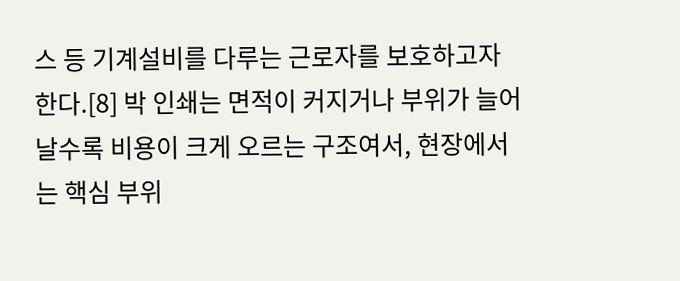스 등 기계설비를 다루는 근로자를 보호하고자 한다.[8] 박 인쇄는 면적이 커지거나 부위가 늘어날수록 비용이 크게 오르는 구조여서, 현장에서는 핵심 부위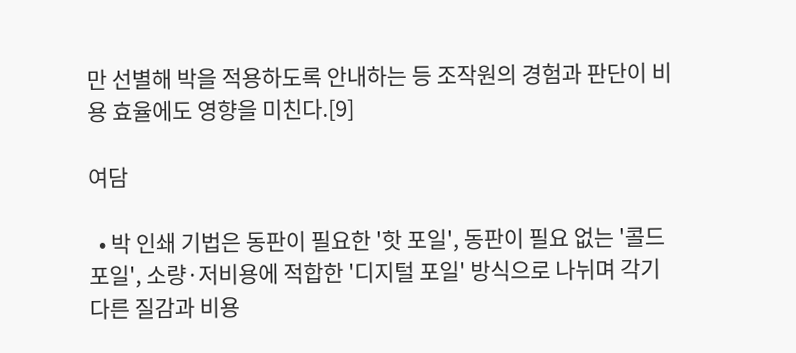만 선별해 박을 적용하도록 안내하는 등 조작원의 경험과 판단이 비용 효율에도 영향을 미친다.[9]

여담

  • 박 인쇄 기법은 동판이 필요한 '핫 포일', 동판이 필요 없는 '콜드 포일', 소량·저비용에 적합한 '디지털 포일' 방식으로 나뉘며 각기 다른 질감과 비용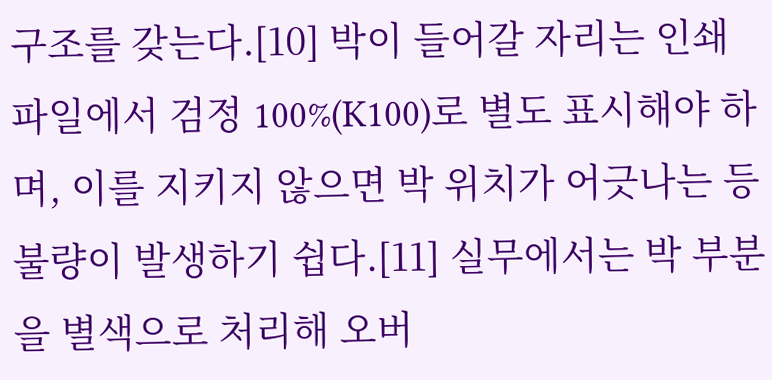구조를 갖는다.[10] 박이 들어갈 자리는 인쇄 파일에서 검정 100%(K100)로 별도 표시해야 하며, 이를 지키지 않으면 박 위치가 어긋나는 등 불량이 발생하기 쉽다.[11] 실무에서는 박 부분을 별색으로 처리해 오버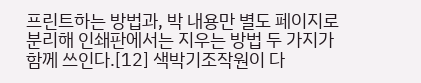프린트하는 방법과, 박 내용만 별도 페이지로 분리해 인쇄판에서는 지우는 방법 두 가지가 함께 쓰인다.[12] 색박기조작원이 다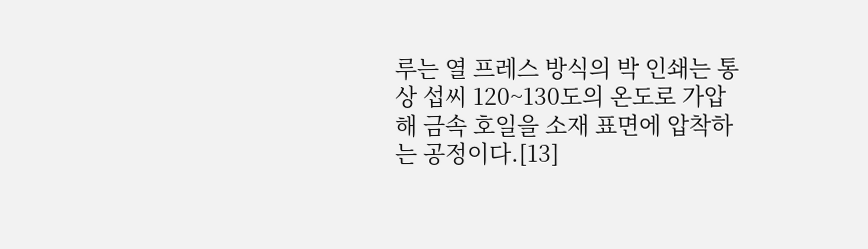루는 열 프레스 방식의 박 인쇄는 통상 섭씨 120~130도의 온도로 가압해 금속 호일을 소재 표면에 압착하는 공정이다.[13]